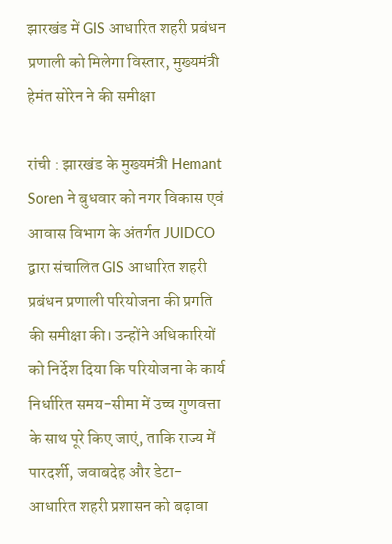झारखंड में GIS आधारित शहरी प्रबंधन प्रणाली को मिलेगा विस्तार, मुख्यमंत्री हेमंत सोरेन ने की समीक्षा

रांची : झारखंड के मुख्यमंत्री Hemant Soren ने बुधवार को नगर विकास एवं आवास विभाग के अंतर्गत JUIDCO द्वारा संचालित GIS आधारित शहरी प्रबंधन प्रणाली परियोजना की प्रगति की समीक्षा की। उन्होंने अधिकारियों को निर्देश दिया कि परियोजना के कार्य निर्धारित समय-सीमा में उच्च गुणवत्ता के साथ पूरे किए जाएं, ताकि राज्य में पारदर्शी, जवाबदेह और डेटा-आधारित शहरी प्रशासन को बढ़ावा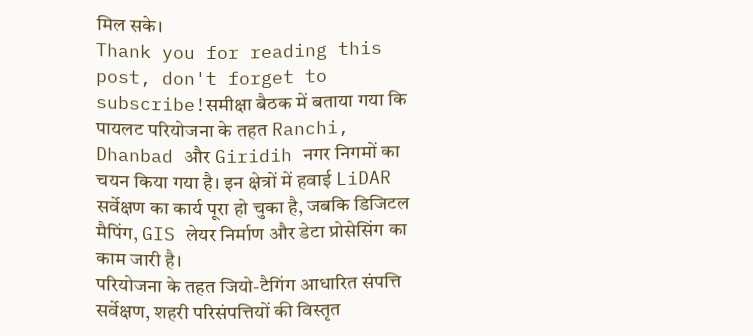मिल सके।
Thank you for reading this post, don't forget to subscribe!समीक्षा बैठक में बताया गया कि पायलट परियोजना के तहत Ranchi, Dhanbad और Giridih नगर निगमों का चयन किया गया है। इन क्षेत्रों में हवाई LiDAR सर्वेक्षण का कार्य पूरा हो चुका है, जबकि डिजिटल मैपिंग, GIS लेयर निर्माण और डेटा प्रोसेसिंग का काम जारी है।
परियोजना के तहत जियो-टैगिंग आधारित संपत्ति सर्वेक्षण, शहरी परिसंपत्तियों की विस्तृत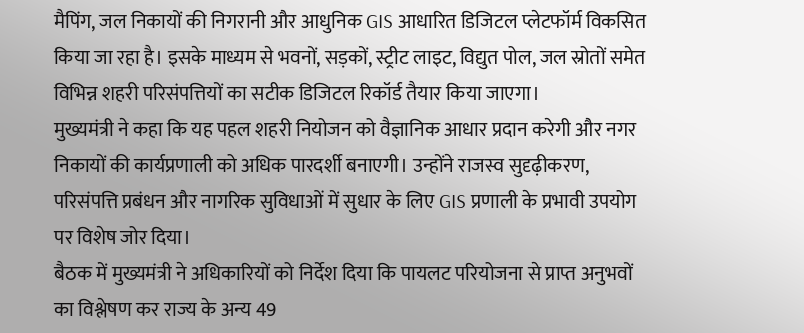मैपिंग, जल निकायों की निगरानी और आधुनिक GIS आधारित डिजिटल प्लेटफॉर्म विकसित किया जा रहा है। इसके माध्यम से भवनों, सड़कों, स्ट्रीट लाइट, विद्युत पोल, जल स्रोतों समेत विभिन्न शहरी परिसंपत्तियों का सटीक डिजिटल रिकॉर्ड तैयार किया जाएगा।
मुख्यमंत्री ने कहा कि यह पहल शहरी नियोजन को वैज्ञानिक आधार प्रदान करेगी और नगर निकायों की कार्यप्रणाली को अधिक पारदर्शी बनाएगी। उन्होंने राजस्व सुदृढ़ीकरण, परिसंपत्ति प्रबंधन और नागरिक सुविधाओं में सुधार के लिए GIS प्रणाली के प्रभावी उपयोग पर विशेष जोर दिया।
बैठक में मुख्यमंत्री ने अधिकारियों को निर्देश दिया कि पायलट परियोजना से प्राप्त अनुभवों का विश्लेषण कर राज्य के अन्य 49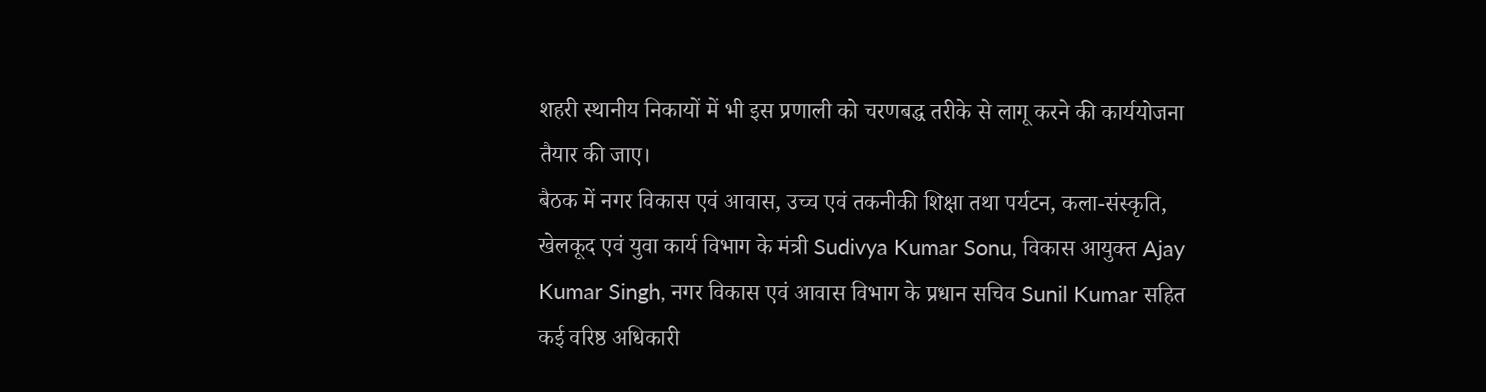शहरी स्थानीय निकायों में भी इस प्रणाली को चरणबद्ध तरीके से लागू करने की कार्ययोजना तैयार की जाए।
बैठक में नगर विकास एवं आवास, उच्च एवं तकनीकी शिक्षा तथा पर्यटन, कला-संस्कृति, खेलकूद एवं युवा कार्य विभाग के मंत्री Sudivya Kumar Sonu, विकास आयुक्त Ajay Kumar Singh, नगर विकास एवं आवास विभाग के प्रधान सचिव Sunil Kumar सहित कई वरिष्ठ अधिकारी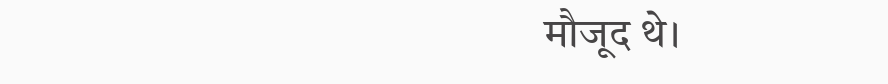मौजूद थे।